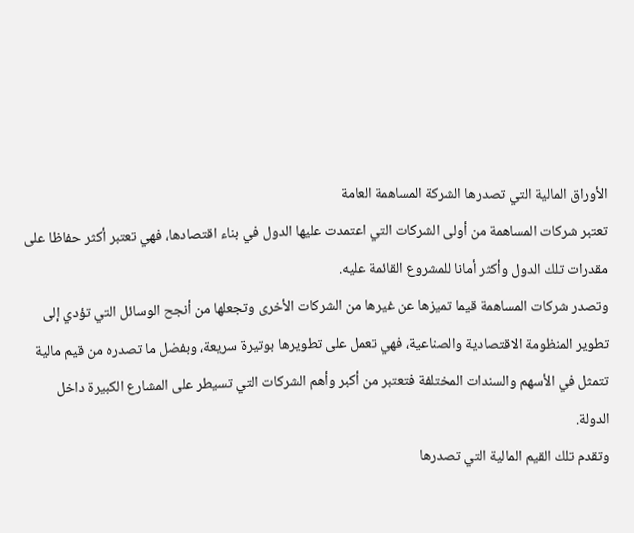الأوراق المالية التي تصدرها الشركة المساهمة العامة
تعتبر شركات المساهمة من أولى الشركات التي اعتمدت عليها الدول في بناء اقتصادها، فهي تعتبر أكثر حفاظا على مقدرات تلك الدول وأكثر أمانا للمشروع القائمة عليه.
وتصدر شركات المساهمة قيما تميزها عن غيرها من الشركات الأخرى وتجعلها من أنجح الوسائل التي تؤدي إلى تطوير المنظومة الاقتصادية والصناعية، فهي تعمل على تطويرها بوتيرة سريعة، وبفضل ما تصدره من قيم مالية تتمثل في الأسهم والسندات المختلفة فتعتبر من أكبر وأهم الشركات التي تسيطر على المشارع الكبيرة داخل الدولة.
وتقدم تلك القيم المالية التي تصدرها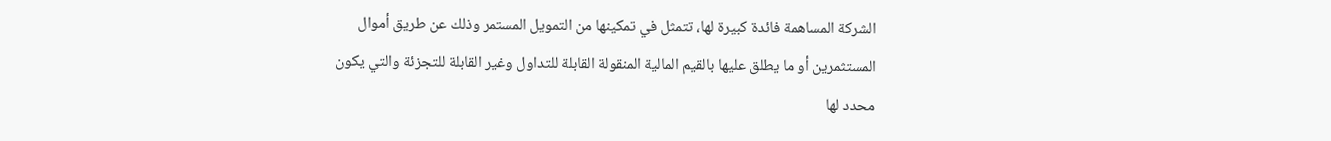الشركة المساهمة فائدة كبيرة لها، تتمثل في تمكينها من التمويل المستمر وذلك عن طريق أموال المستثمرين أو ما يطلق عليها بالقيم المالية المنقولة القابلة للتداول وغير القابلة للتجزئة والتي يكون محدد لها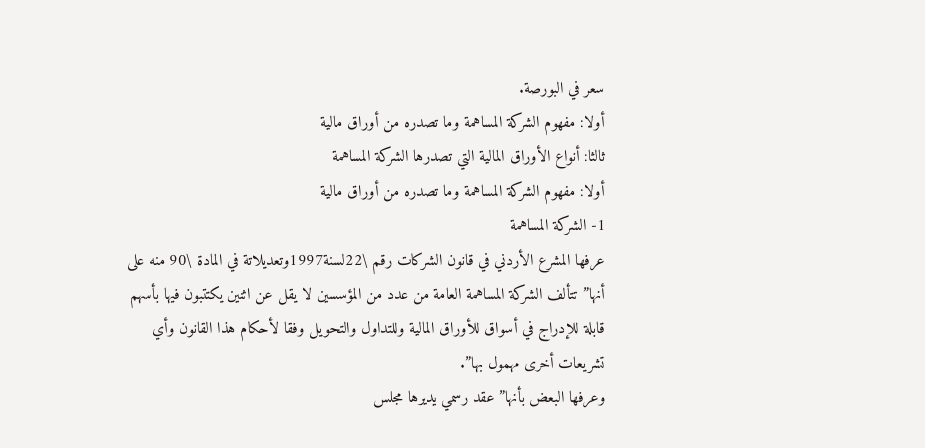سعر في البورصة.
أولا: مفهوم الشركة المساهمة وما تصدره من أوراق مالية
ثالثا: أنواع الأوراق المالية التي تصدرها الشركة المساهمة
أولا: مفهوم الشركة المساهمة وما تصدره من أوراق مالية
1- الشركة المساهمة
عرفها المشرع الأردني في قانون الشركات رقم \22لسنة1997وتعديلاتة في المادة \90 منه على أنها” تتألف الشركة المساهمة العامة من عدد من المؤسسين لا يقل عن اثنين يكتتبون فيها بأسهم قابلة للإدراج في أسواق للأوراق المالية وللتداول والتحويل وفقا لأحكام هذا القانون وأي تشريعات أخرى مهمول بها”.
وعرفها البعض بأنها” عقد رسمي يديرها مجلس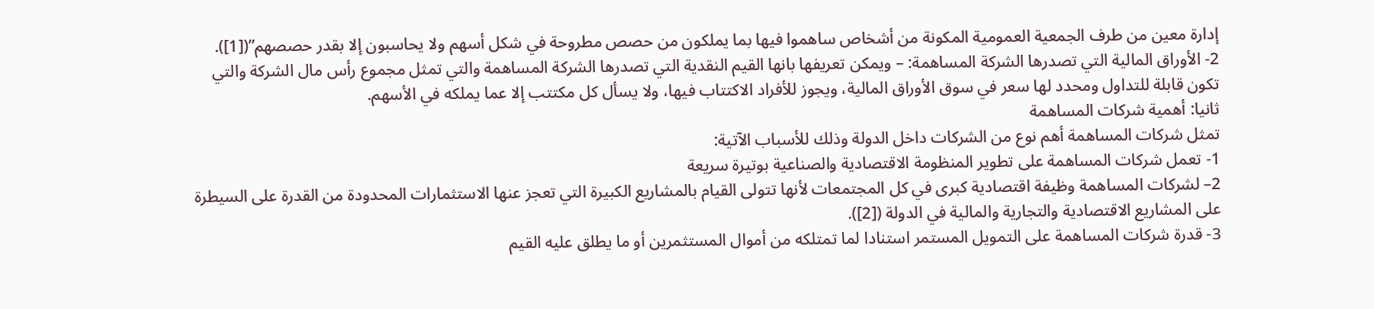إدارة معين من طرف الجمعية العمومية المكونة من أشخاص ساهموا فيها بما يملكون من حصص مطروحة في شكل أسهم ولا يحاسبون إلا بقدر حصصهم”([1]).
2- الأوراق المالية التي تصدرها الشركة المساهمة: – ويمكن تعريفها بانها القيم النقدية التي تصدرها الشركة المساهمة والتي تمثل مجموع رأس مال الشركة والتي تكون قابلة للتداول ومحدد لها سعر في سوق الأوراق المالية، ويجوز للأفراد الاكتتاب فيها، ولا يسأل كل مكتتب إلا عما يملكه في الأسهم.
ثانيا: أهمية شركات المساهمة
تمثل شركات المساهمة أهم نوع من الشركات داخل الدولة وذلك للأسباب الآتية:
1- تعمل شركات المساهمة على تطوير المنظومة الاقتصادية والصناعية بوتيرة سريعة
2– لشركات المساهمة وظيفة اقتصادية كبرى في كل المجتمعات لأنها تتولى القيام بالمشاريع الكبيرة التي تعجز عنها الاستثمارات المحدودة من القدرة على السيطرة على المشاريع الاقتصادية والتجارية والمالية في الدولة ([2]).
3- قدرة شركات المساهمة على التمويل المستمر استنادا لما تمتلكه من أموال المستثمرين أو ما يطلق عليه القيم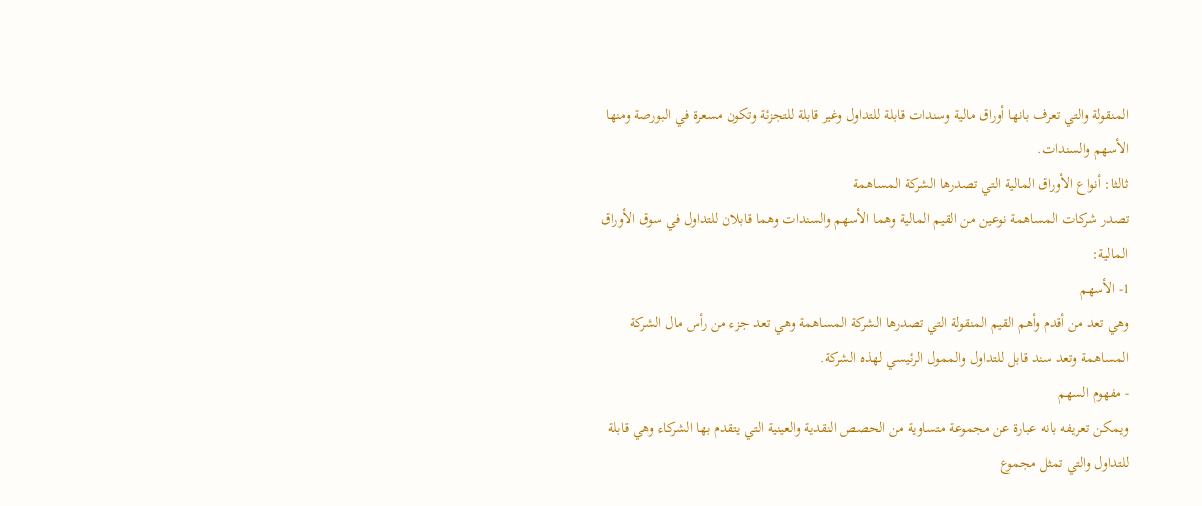المنقولة والتي تعرف بانها أوراق مالية وسندات قابلة للتداول وغير قابلة للتجزئة وتكون مسعرة في البورصة ومنها الأسهم والسندات.
ثالثا: أنواع الأوراق المالية التي تصدرها الشركة المساهمة
تصدر شركات المساهمة نوعين من القيم المالية وهما الأسهم والسندات وهما قابلان للتداول في سوق الأوراق المالية:
1- الأسهم
وهي تعد من أقدم وأهم القيم المنقولة التي تصدرها الشركة المساهمة وهي تعد جزء من رأس مال الشركة المساهمة وتعد سند قابل للتداول والممول الرئيسي لهذه الشركة.
- مفهوم السهم
ويمكن تعريفه بانه عبارة عن مجموعة متساوية من الحصص النقدية والعينية التي يتقدم بها الشركاء وهي قابلة للتداول والتي تمثل مجموع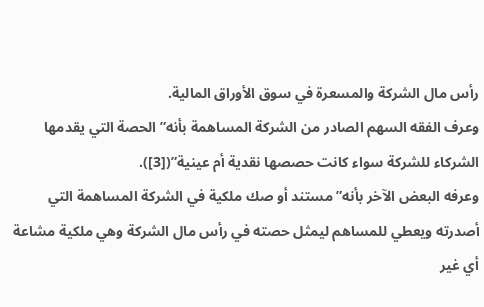رأس مال الشركة والمسعرة في سوق الأوراق المالية.
وعرف الفقه السهم الصادر من الشركة المساهمة بأنه” الحصة التي يقدمها الشركاء للشركة سواء كانت حصصها نقدية أم عينية”([3]).
وعرفه البعض الآخر بأنه” مستند أو صك ملكية في الشركة المساهمة التي أصدرته ويعطي للمساهم ليمثل حصته في رأس مال الشركة وهي ملكية مشاعة أي غير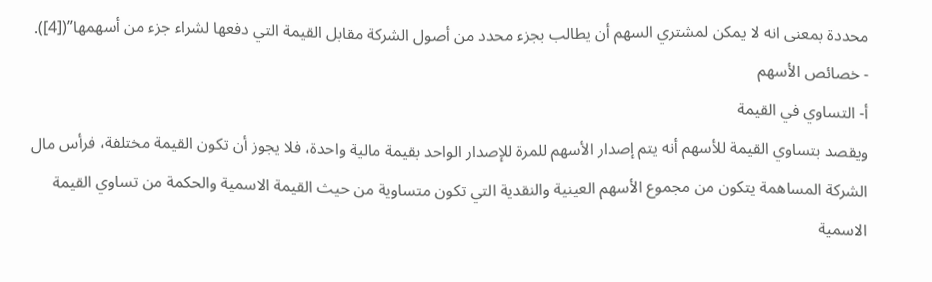محددة بمعنى انه لا يمكن لمشتري السهم أن يطالب بجزء محدد من أصول الشركة مقابل القيمة التي دفعها لشراء جزء من أسهمها”([4]).
- خصائص الأسهم
أ- التساوي في القيمة
ويقصد بتساوي القيمة للأسهم أنه يتم إصدار الأسهم للمرة للإصدار الواحد بقيمة مالية واحدة، فلا يجوز أن تكون القيمة مختلفة، فرأس مال الشركة المساهمة يتكون من مجموع الأسهم العينية والنقدية التي تكون متساوية من حيث القيمة الاسمية والحكمة من تساوي القيمة الاسمية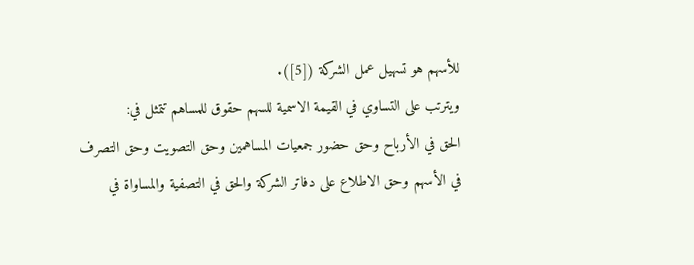للأسهم هو تسهيل عمل الشركة ([5]).
ويترتب على التساوي في القيمة الاسمية للسهم حقوق للمساهم تتمثل في:
الحق في الأرباح وحق حضور جمعيات المساهمين وحق التصويت وحق التصرف في الأسهم وحق الاطلاع على دفاتر الشركة والحق في التصفية والمساواة في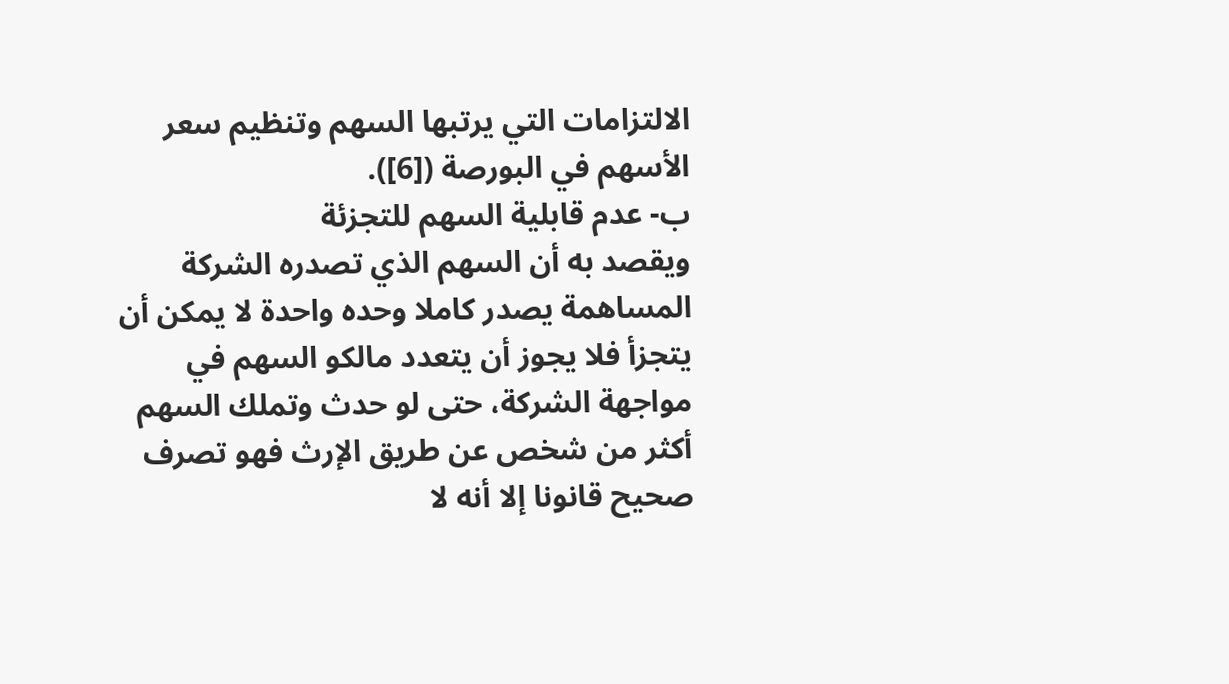الالتزامات التي يرتبها السهم وتنظيم سعر الأسهم في البورصة ([6]).
ب- عدم قابلية السهم للتجزئة
ويقصد به أن السهم الذي تصدره الشركة المساهمة يصدر كاملا وحده واحدة لا يمكن أن يتجزأ فلا يجوز أن يتعدد مالكو السهم في مواجهة الشركة، حتى لو حدث وتملك السهم أكثر من شخص عن طريق الإرث فهو تصرف صحيح قانونا إلا أنه لا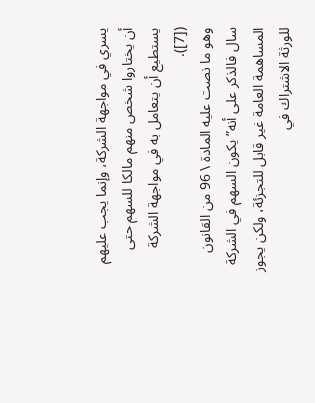يسري في مواجهة الشركة، وإنما يجب عليهم أن يختاروا شخص منهم مالكا للسهم حتى يستطيع أن يتعامل به في مواجهة الشركة ([7]).
وهو ما نصت عليه المادة \ 96 من القانون سال فالذكر على أنه” يكون السهم في الشركة المساهمة العامة غير قابل للتجزئة، ولكن يجوز للورثة الاشتراك في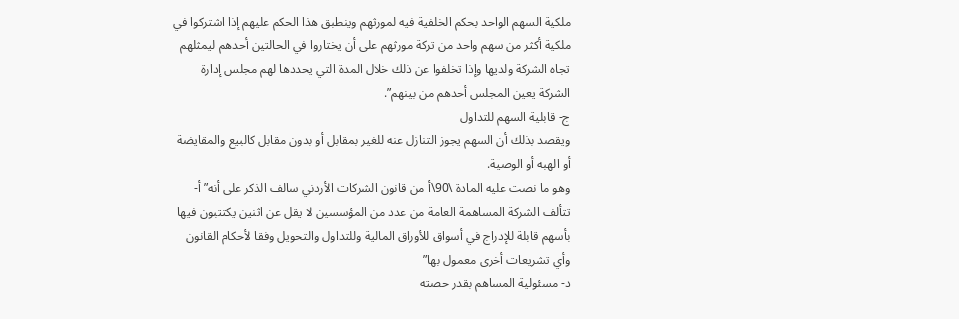ملكية السهم الواحد بحكم الخلفية فيه لمورثهم وينطبق هذا الحكم عليهم إذا اشتركوا في ملكية أكثر من سهم واحد من تركة مورثهم على أن يختاروا في الحالتين أحدهم ليمثلهم تجاه الشركة ولديها وإذا تخلفوا عن ذلك خلال المدة التي يحددها لهم مجلس إدارة الشركة يعين المجلس أحدهم من بينهم”.
ج- قابلية السهم للتداول
ويقصد بذلك أن السهم يجوز التنازل عنه للغير بمقابل أو بدون مقابل كالبيع والمقايضة أو الهبه أو الوصية.
وهو ما نصت عليه المادة \90\أ من قانون الشركات الأردني سالف الذكر على أنه” أ- تتألف الشركة المساهمة العامة من عدد من المؤسسين لا يقل عن اثنين يكتتبون فيها بأسهم قابلة للإدراج في أسواق للأوراق المالية وللتداول والتحويل وفقا لأحكام القانون وأي تشريعات أخرى معمول بها”
د- مسئولية المساهم بقدر حصته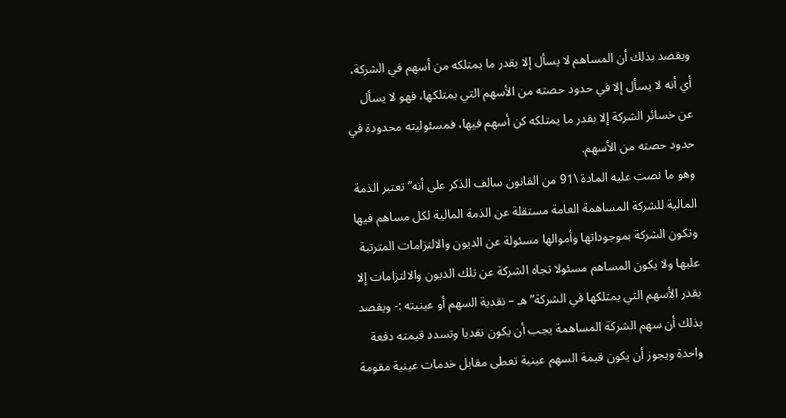ويقصد بذلك أن المساهم لا يسأل إلا بقدر ما يمتلكه من أسهم في الشركة، أي أنه لا يسأل إلا في حدود حصته من الأسهم التي يمتلكها، فهو لا يسأل عن خسائر الشركة إلا بقدر ما يمتلكه كن أسهم فيها، فمسئوليته محدودة في حدود حصته من الأسهم.
وهو ما نصت عليه المادة \91 من القانون سالف الذكر على أنه” تعتبر الذمة المالية للشركة المساهمة العامة مستقلة عن الذمة المالية لكل مساهم فيها وتكون الشركة بموجوداتها وأموالها مسئولة عن الديون والالتزامات المترتبة عليها ولا يكون المساهم مسئولا تجاه الشركة عن تلك الديون والالتزامات إلا بقدر الأسهم التي يمتلكها في الشركة” هـ – نقدية السهم أو عينيته :- ويقصد بذلك أن سهم الشركة المساهمة يجب أن يكون نقديا وتسدد قيمته دفعة واحدة ويجوز أن يكون قيمة السهم عينية تعطى مقابل خدمات عينية مقومة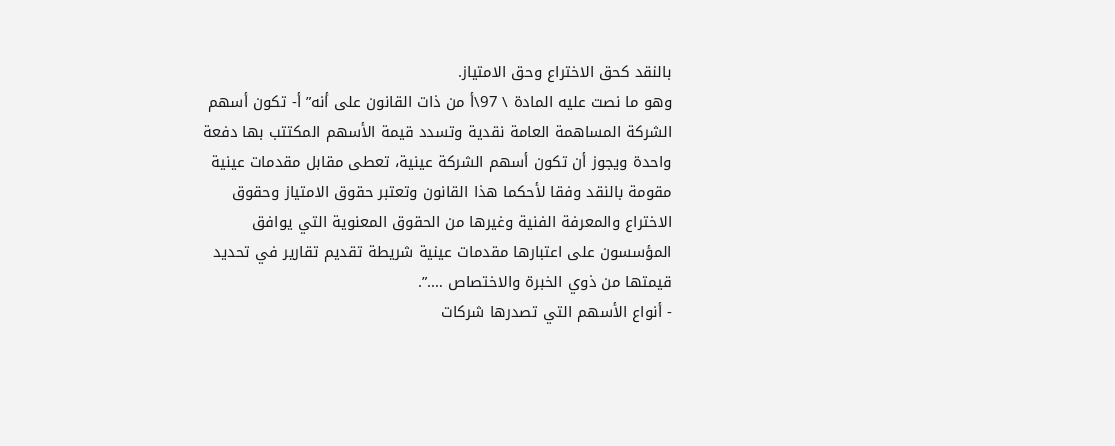بالنقد كحق الاختراع وحق الامتياز.
وهو ما نصت عليه المادة \ 97\أ من ذات القانون على أنه” أ- تكون أسهم الشركة المساهمة العامة نقدية وتسدد قيمة الأسهم المكتتب بها دفعة واحدة ويجوز أن تكون أسهم الشركة عينية، تعطى مقابل مقدمات عينية مقومة بالنقد وفقا لأحكما هذا القانون وتعتبر حقوق الامتياز وحقوق الاختراع والمعرفة الفنية وغيرها من الحقوق المعنوية التي يوافق المؤسسون على اعتبارها مقدمات عينية شريطة تقديم تقارير في تحديد قيمتها من ذوي الخبرة والاختصاص ….”.
- أنواع الأسهم التي تصدرها شركات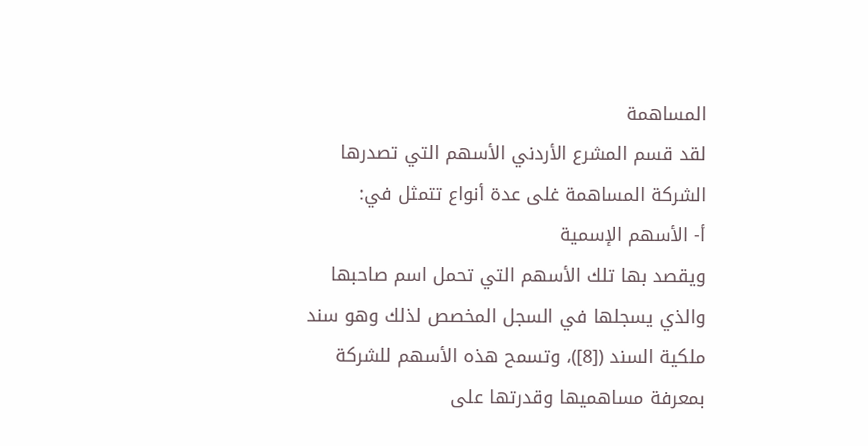المساهمة
لقد قسم المشرع الأردني الأسهم التي تصدرها الشركة المساهمة غلى عدة أنواع تتمثل في:
أ- الأسهم الإسمية
ويقصد بها تلك الأسهم التي تحمل اسم صاحبها والذي يسجلها في السجل المخصص لذلك وهو سند ملكية السند ([8])، وتسمح هذه الأسهم للشركة بمعرفة مساهميها وقدرتها على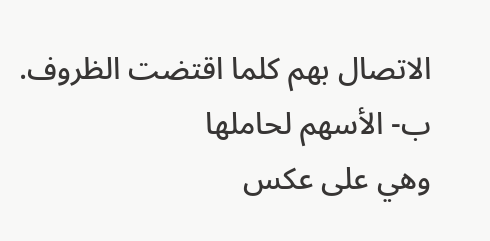الاتصال بهم كلما اقتضت الظروف.
ب- الأسهم لحاملها
وهي على عكس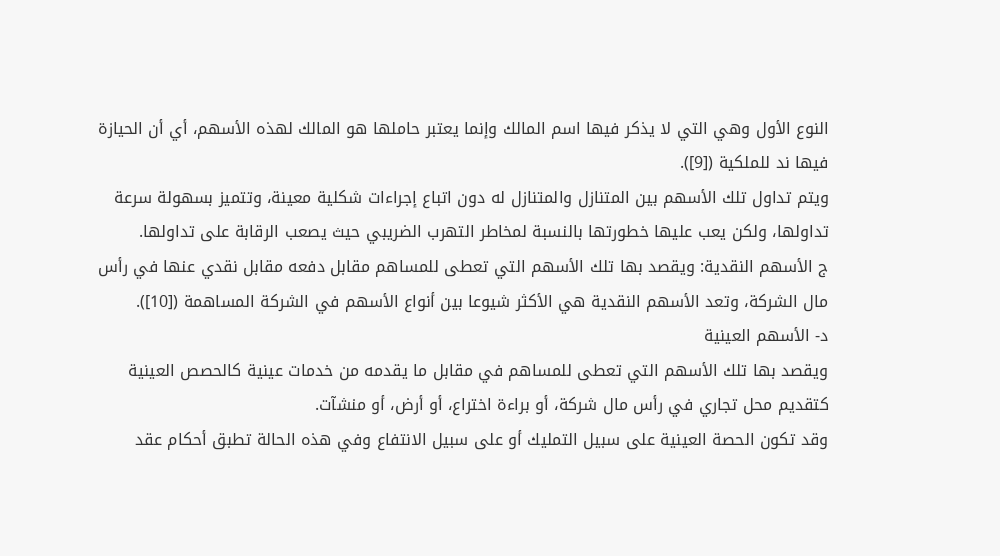النوع الأول وهي التي لا يذكر فيها اسم المالك وإنما يعتبر حاملها هو المالك لهذه الأسهم، أي أن الحيازة فيها ند للملكية ([9]).
ويتم تداول تلك الأسهم بين المتنازل والمتنازل له دون اتباع إجراءات شكلية معينة، وتتميز بسهولة سرعة تداولها، ولكن يعب عليها خطورتها بالنسبة لمخاطر التهرب الضريبي حيث يصعب الرقابة على تداولها.
ج الأسهم النقدية: ويقصد بها تلك الأسهم التي تعطى للمساهم مقابل دفعه مقابل نقدي عنها في رأس مال الشركة، وتعد الأسهم النقدية هي الأكثر شيوعا بين أنواع الأسهم في الشركة المساهمة ([10]).
د- الأسهم العينية
ويقصد بها تلك الأسهم التي تعطى للمساهم في مقابل ما يقدمه من خدمات عينية كالحصص العينية كتقديم محل تجاري في رأس مال شركة، أو براءة اختراع، أو أرض، أو منشآت.
وقد تكون الحصة العينية على سبيل التمليك أو على سبيل الانتفاع وفي هذه الحالة تطبق أحكام عقد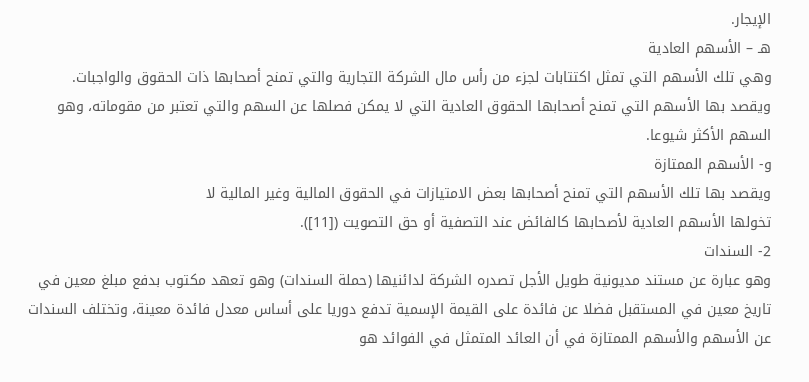الإيجار.
هـ – الأسهم العادية
وهي تلك الأسهم التي تمثل اكتتابات لجزء من رأس مال الشركة التجارية والتي تمنح أصحابها ذات الحقوق والواجبات.
ويقصد بها الأسهم التي تمنح أصحابها الحقوق العادية التي لا يمكن فصلها عن السهم والتي تعتبر من مقوماته، وهو السهم الأكثر شيوعا.
و- الأسهم الممتازة
ويقصد بها تلك الأسهم التي تمنح أصحابها بعض الامتيازات في الحقوق المالية وغير المالية لا
تخولها الأسهم العادية لأصحابها كالفائض عند التصفية أو حق التصويت ([11]).
2- السندات
وهو عبارة عن مستند مديونية طويل الأجل تصدره الشركة لدائنيها (حملة السندات) وهو تعهد مكتوب بدفع مبلغ معين في تاريخ معين في المستقبل فضلا عن فائدة على القيمة الإسمية تدفع دوريا على أساس معدل فائدة معينة، وتختلف السندات عن الأسهم والأسهم الممتازة في أن العائد المتمثل في الفوائد هو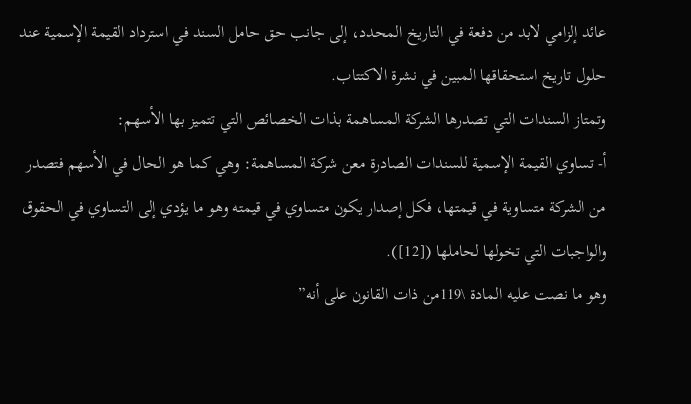عائد إلزامي لابد من دفعة في التاريخ المحدد، إلى جانب حق حامل السند في استرداد القيمة الإسمية عند حلول تاريخ استحقاقها المبين في نشرة الاكتتاب.
وتمتاز السندات التي تصدرها الشركة المساهمة بذات الخصائص التي تتميز بها الأسهم:
أ- تساوي القيمة الإسمية للسندات الصادرة معن شركة المساهمة: وهي كما هو الحال في الأسهم فتصدر من الشركة متساوية في قيمتها، فكل إصدار يكون متساوي في قيمته وهو ما يؤدي إلى التساوي في الحقوق والواجبات التي تخولها لحاملها ([12]).
وهو ما نصت عليه المادة \119من ذات القانون على أنه”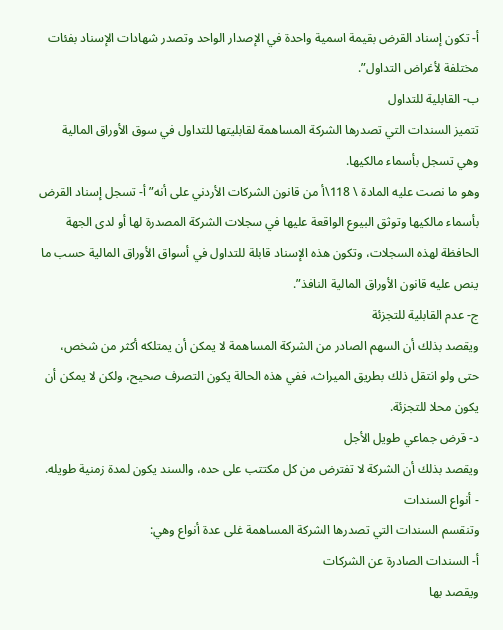أ- تكون إسناد القرض بقيمة اسمية واحدة في الإصدار الواحد وتصدر شهادات الإسناد بفئات مختلفة لأغراض التداول”.
ب- القابلية للتداول
تتميز السندات التي تصدرها الشركة المساهمة لقابليتها للتداول في سوق الأوراق المالية وهي تسجل بأسماء مالكيها.
وهو ما نصت عليه المادة \ 118\أ من قانون الشركات الأردني على أنه” أ- تسجل إسناد القرض بأسماء مالكيها وتوثق البيوع الواقعة عليها في سجلات الشركة المصدرة لها أو لدى الجهة الحافظة لهذه السجلات، وتكون هذه الإسناد قابلة للتداول في أسواق الأوراق المالية حسب ما ينص عليه قانون الأوراق المالية النافذ”.
ج- عدم القابلية للتجزئة
ويقصد بذلك أن السهم الصادر من الشركة المساهمة لا يمكن أن يمتلكه أكثر من شخص، حتى ولو انتقل ذلك بطريق الميراث، ففي هذه الحالة يكون التصرف صحيح، ولكن لا يمكن أن يكون محلا للتجزئة.
د- قرض جماعي طويل الأجل
ويقصد بذلك أن الشركة لا تفترض من كل مكتتب على حده، والسند يكون لمدة زمنية طويله.
- أنواع السندات
وتنقسم السندات التي تصدرها الشركة المساهمة غلى عدة أنواع وهي:
أ- السندات الصادرة عن الشركات
ويقصد بها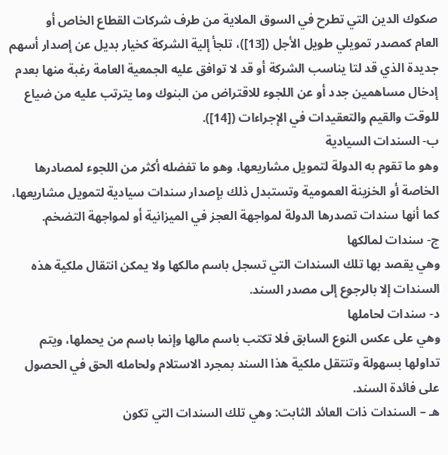صكوك الدين التي تطرح في السوق الملاية من طرف شركات القطاع الخاص أو
العام كمصدر تمويلي طويل الأجل ([13])، تلجأ إلية الشركة كخيار بديل عن إصدار أسهم جديدة الذي قد لتا يناسب الشركة أو قد لا توافق عليه الجمعية العامة رغبة منها بعدم إدخال مساهمين جدد أو عن اللجوء للاقتراض من البنوك وما يترتب عليه من ضياع للوقت والقيم والتعقيدات في الإجراءات ([14]).
ب- السندات السيادية
وهو ما تقوم به الدولة لتمويل مشاريعها، وهو ما تفضله أكثر من اللجوء لمصادرها الخاصة أو الخزينة العمومية وتستبدل ذلك بإصدار سندات سيادية لتمويل مشاريعها، كما أنها سندات تصدرها الدولة لمواجهة العجز في الميزانية أو لمواجهة التضخم.
ج- سندات لمالكها
وهي يقصد بها تلك السندات التي تسجل باسم مالكها ولا يمكن انتقال ملكية هذه السندات إلا بالرجوع إلى مصدر السند.
د- سندات لحاملها
وهي على عكس النوع السابق فلا تكتب باسم مالها وإنما باسم من يحملها، ويتم تداولها بسهولة وتنتقل ملكية هذا السند بمجرد الاستلام ولحامله الحق في الحصول على فائدة السند.
هـ – السندات ذات العائد الثابت: وهي تلك السندات التي تكون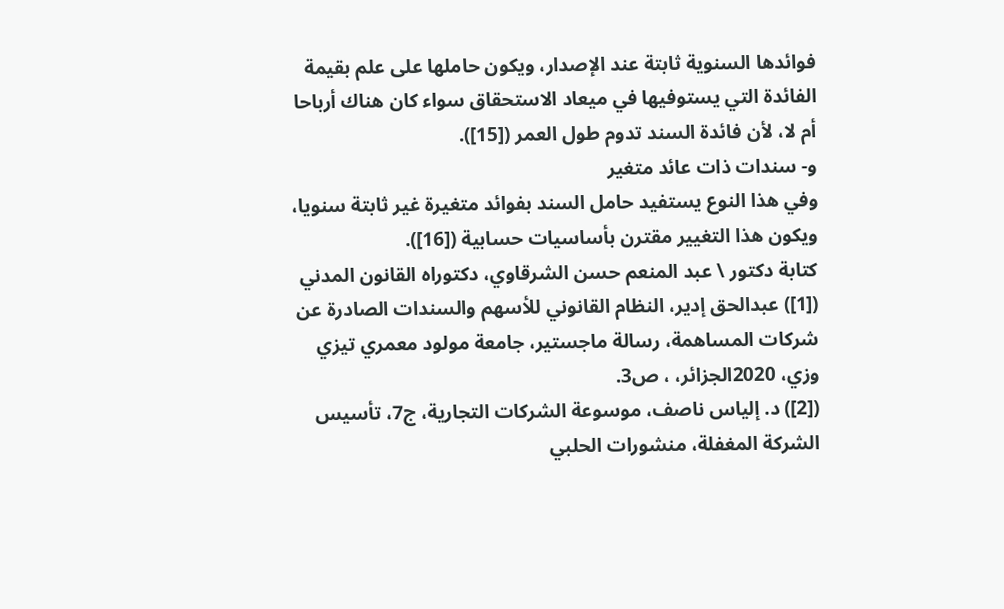فوائدها السنوية ثابتة عند الإصدار، ويكون حاملها على علم بقيمة الفائدة التي يستوفيها في ميعاد الاستحقاق سواء كان هناك أرباحا أم لا، لأن فائدة السند تدوم طول العمر ([15]).
و- سندات ذات عائد متغير
وفي هذا النوع يستفيد حامل السند بفوائد متغيرة غير ثابتة سنويا، ويكون هذا التغيير مقترن بأساسيات حسابية ([16]).
كتابة دكتور \ عبد المنعم حسن الشرقاوي، دكتوراه القانون المدني
([1]) عبدالحق إدير، النظام القانوني للأسهم والسندات الصادرة عن شركات المساهمة، رسالة ماجستير، جامعة مولود معمري تيزي وزي، 2020الجزائر، ، ص3.
([2]) د. إلياس ناصف، موسوعة الشركات التجارية، ج7، تأسيس الشركة المغفلة، منشورات الحلبي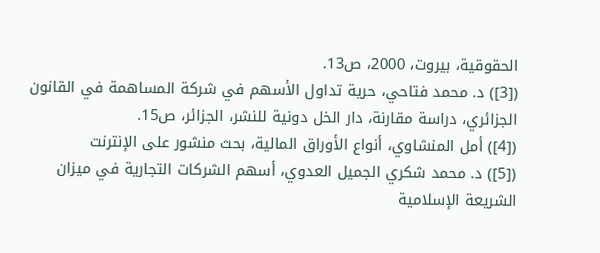الحقوقية، بيروت، 2000، ص13.
([3]) د. محمد فتاحي، حرية تداول الأسهم في شركة المساهمة في القانون الجزائري، دراسة مقارنة، دار الخل دونية للنشر، الجزائر، ص15.
([4]) أمل المنشاوي، أنواع الأوراق المالية، بحث منشور على الإنترنت
([5]) د. محمد شكري الجميل العدوي، أسهم الشركات التجارية في ميزان الشريعة الإسلامية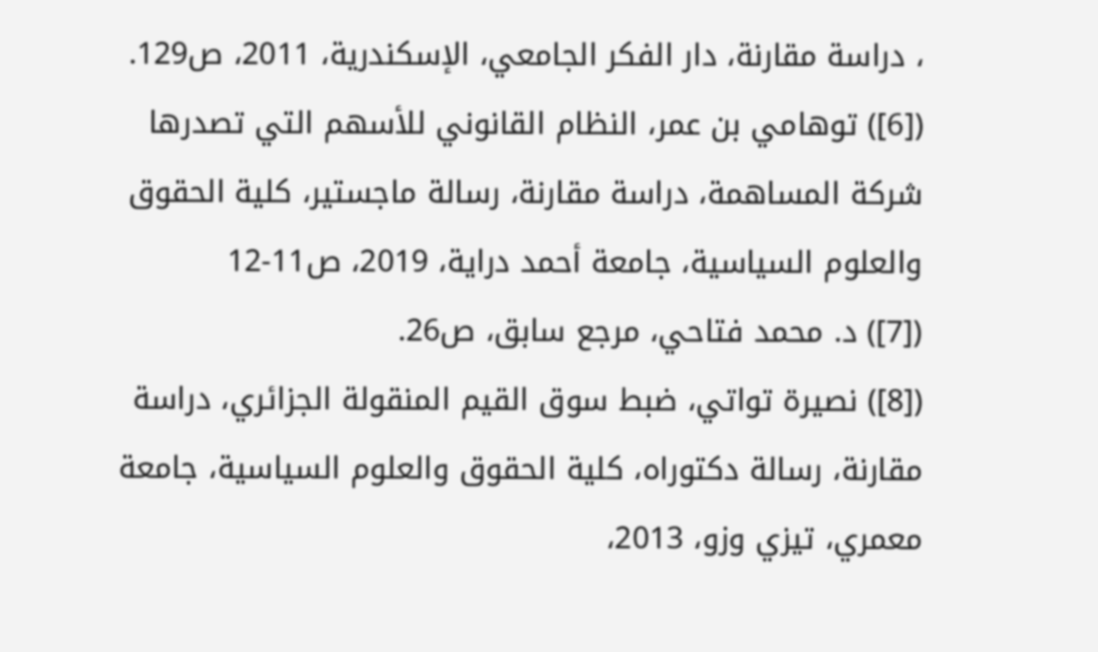، دراسة مقارنة، دار الفكر الجامعي، الإسكندرية، 2011، ص129.
([6]) توهامي بن عمر، النظام القانوني للأسهم التي تصدرها شركة المساهمة، دراسة مقارنة، رسالة ماجستير، كلية الحقوق والعلوم السياسية، جامعة أحمد دراية، 2019، ص11-12
([7]) د. محمد فتاحي، مرجع سابق، ص26.
([8]) نصيرة تواتي، ضبط سوق القيم المنقولة الجزائري، دراسة مقارنة، رسالة دكتوراه، كلية الحقوق والعلوم السياسية، جامعة معمري، تيزي وزو، 2013،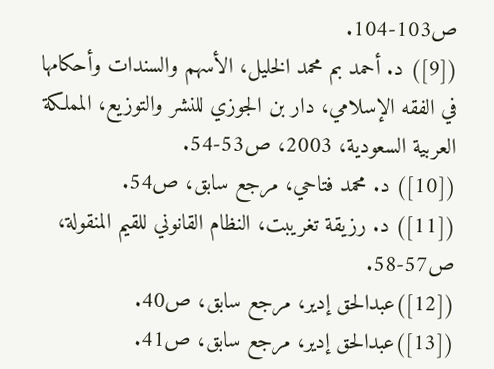ص103-104.
([9]) د. أحمد بم محمد الخليل، الأسهم والسندات وأحكامها في الفقه الإسلامي، دار بن الجوزي للنشر والتوزيع، المملكة العربية السعودية، 2003، ص53-54.
([10]) د. محمد فتاحي، مرجع سابق، ص54.
([11]) د. رزيقة تغريبت، النظام القانوني للقيم المنقولة، ص57-58.
([12])عبدالحق إدير، مرجع سابق، ص40.
([13])عبدالحق إدير، مرجع سابق، ص41.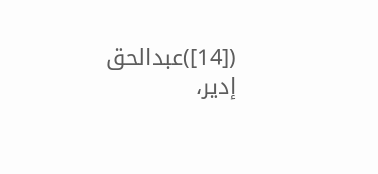([14])عبدالحق إدير،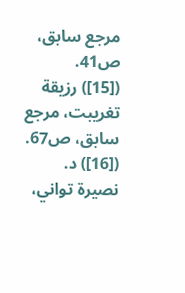مرجع سابق، ص41.
([15]) رزيقة تغريبت، مرجع سابق، ص67.
([16]) د. نصيرة تواني،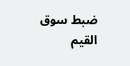ضبط سوق القيم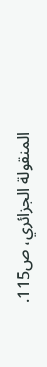المنقولة الجزائري، ص115.